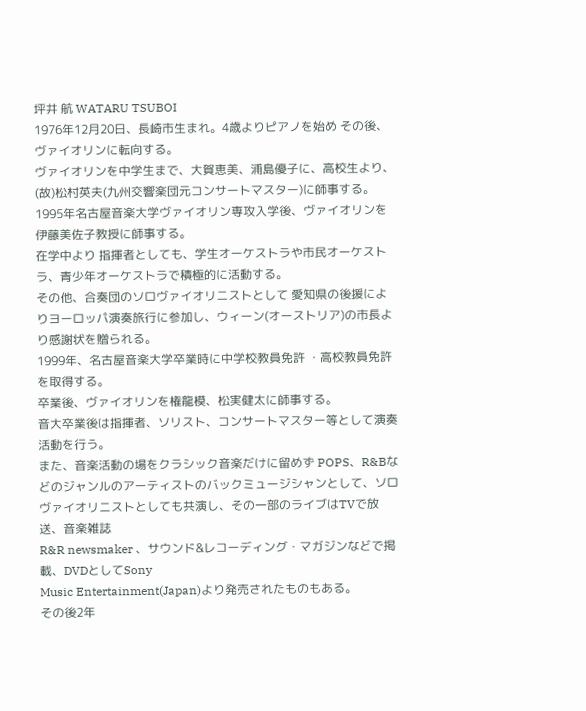坪井 航 WATARU TSUBOI
1976年12月20日、長崎市生まれ。4歳よりピアノを始め その後、ヴァイオリンに転向する。
ヴァイオリンを中学生まで、大賀恵美、浦島優子に、高校生より、(故)松村英夫(九州交響楽団元コンサートマスター)に師事する。
1995年名古屋音楽大学ヴァイオリン専攻入学後、ヴァイオリンを伊藤美佐子教授に師事する。
在学中より 指揮者としても、学生オーケストラや市民オーケストラ、青少年オーケストラで積極的に活動する。
その他、合奏団のソロヴァイオリニストとして 愛知県の後援によりヨーロッパ演奏旅行に参加し、ウィーン(オーストリア)の市長より感謝状を贈られる。
1999年、名古屋音楽大学卒業時に中学校教員免許 ・高校教員免許を取得する。
卒業後、ヴァイオリンを権龍模、松実健太に師事する。
音大卒業後は指揮者、ソリスト、コンサートマスター等として演奏活動を行う。
また、音楽活動の場をクラシック音楽だけに留めず POPS、R&Bなどのジャンルのアーティストのバックミュージシャンとして、ソロヴァイオリニストとしても共演し、その一部のライブはTVで放送、音楽雑誌
R&R newsmaker 、サウンド&レコーディング・マガジンなどで掲載、DVDとしてSony
Music Entertainment(Japan)より発売されたものもある。
その後2年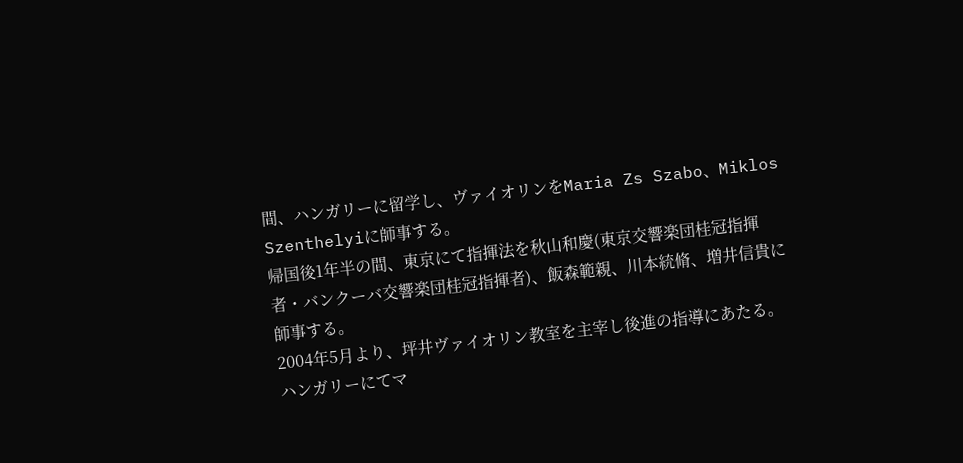間、ハンガリーに留学し、ヴァイオリンをMaria Zs Szabo、Miklos Szenthelyiに師事する。
帰国後1年半の間、東京にて指揮法を秋山和慶(東京交響楽団桂冠指揮者・バンクーバ交響楽団桂冠指揮者)、飯森範親、川本統脩、増井信貴に師事する。
2004年5月より、坪井ヴァイオリン教室を主宰し後進の指導にあたる。
ハンガリーにてマ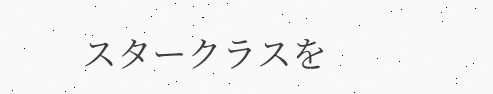スタークラスを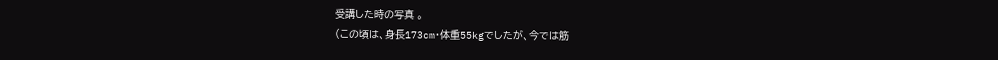受講した時の写真 。
(この頃は、身長173cm・体重55kgでしたが、今では筋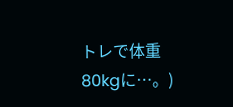トレで体重80kgに…。)